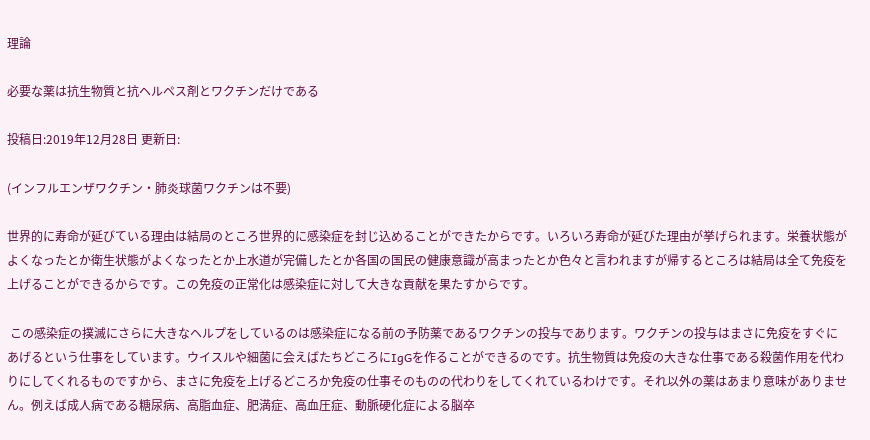理論

必要な薬は抗生物質と抗ヘルペス剤とワクチンだけである

投稿日:2019年12月28日 更新日:

(インフルエンザワクチン・肺炎球菌ワクチンは不要)

世界的に寿命が延びている理由は結局のところ世界的に感染症を封じ込めることができたからです。いろいろ寿命が延びた理由が挙げられます。栄養状態がよくなったとか衛生状態がよくなったとか上水道が完備したとか各国の国民の健康意識が高まったとか色々と言われますが帰するところは結局は全て免疫を上げることができるからです。この免疫の正常化は感染症に対して大きな貢献を果たすからです。

 この感染症の撲滅にさらに大きなヘルプをしているのは感染症になる前の予防薬であるワクチンの投与であります。ワクチンの投与はまさに免疫をすぐにあげるという仕事をしています。ウイスルや細菌に会えばたちどころにIgGを作ることができるのです。抗生物質は免疫の大きな仕事である殺菌作用を代わりにしてくれるものですから、まさに免疫を上げるどころか免疫の仕事そのものの代わりをしてくれているわけです。それ以外の薬はあまり意味がありません。例えば成人病である糖尿病、高脂血症、肥満症、高血圧症、動脈硬化症による脳卒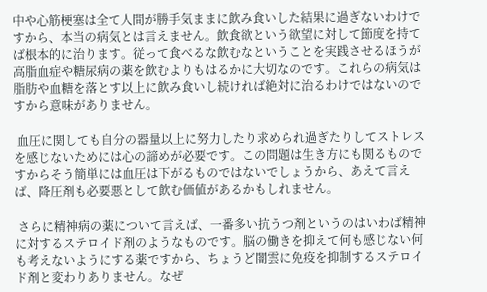中や心筋梗塞は全て人間が勝手気ままに飲み食いした結果に過ぎないわけですから、本当の病気とは言えません。飲食欲という欲望に対して節度を持てば根本的に治ります。従って食べるな飲むなということを実践させるほうが高脂血症や糖尿病の薬を飲むよりもはるかに大切なのです。これらの病気は脂肪や血糖を落とす以上に飲み食いし続ければ絶対に治るわけではないのですから意味がありません。

 血圧に関しても自分の器量以上に努力したり求められ過ぎたりしてストレスを感じないためには心の諦めが必要です。この問題は生き方にも関るものですからそう簡単には血圧は下がるものではないでしょうから、あえて言えば、降圧剤も必要悪として飲む価値があるかもしれません。

 さらに精神病の薬について言えば、一番多い抗うつ剤というのはいわば精神に対するステロイド剤のようなものです。脳の働きを抑えて何も感じない何も考えないようにする薬ですから、ちょうど闇雲に免疫を抑制するステロイド剤と変わりありません。なぜ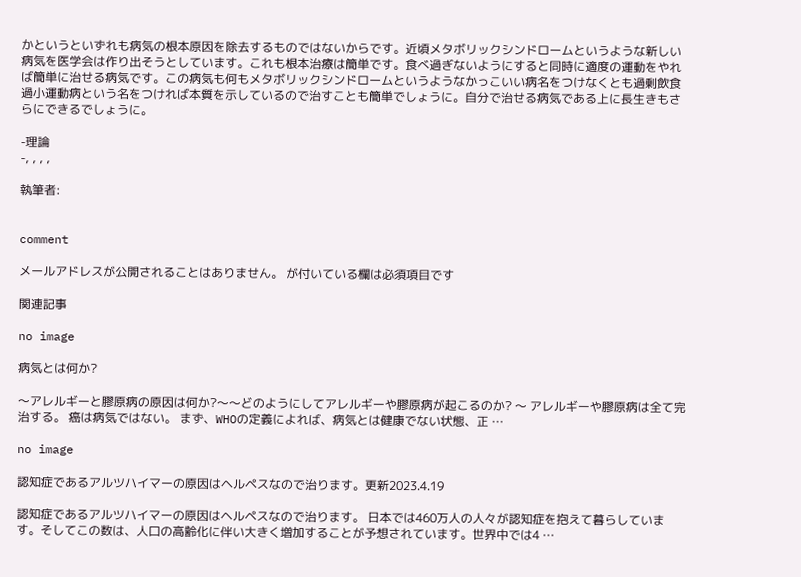かというといずれも病気の根本原因を除去するものではないからです。近頃メタボリックシンドロームというような新しい病気を医学会は作り出そうとしています。これも根本治療は簡単です。食べ過ぎないようにすると同時に適度の運動をやれば簡単に治せる病気です。この病気も何もメタボリックシンドロームというようなかっこいい病名をつけなくとも過剰飲食過小運動病という名をつければ本質を示しているので治すことも簡単でしょうに。自分で治せる病気である上に長生きもさらにできるでしょうに。

-理論
-, , , ,

執筆者:


comment

メールアドレスが公開されることはありません。 が付いている欄は必須項目です

関連記事

no image

病気とは何か?

〜アレルギーと膠原病の原因は何か?〜〜どのようにしてアレルギーや膠原病が起こるのか? 〜 アレルギーや膠原病は全て完治する。 癌は病気ではない。 まず、WHOの定義によれば、病気とは健康でない状態、正 …

no image

認知症であるアルツハイマーの原因はヘルペスなので治ります。更新2023.4.19

認知症であるアルツハイマーの原因はヘルペスなので治ります。 日本では460万人の人々が認知症を抱えて暮らしています。そしてこの数は、人口の高齢化に伴い大きく増加することが予想されています。世界中では4 …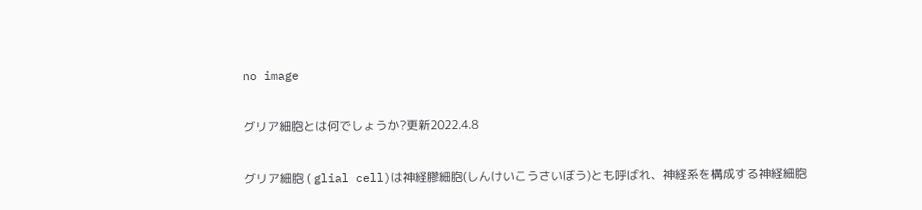no image

グリア細胞とは何でしょうか?更新2022.4.8

グリア細胞 ( glial cell)は神経膠細胞(しんけいこうさいぼう)とも呼ばれ、神経系を構成する神経細胞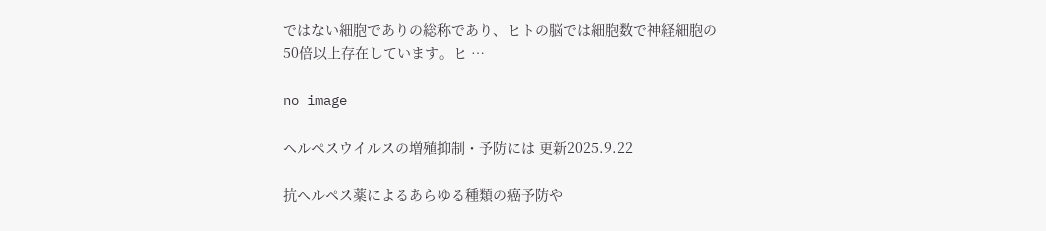ではない細胞でありの総称であり、ヒトの脳では細胞数で神経細胞の50倍以上存在しています。ヒ …

no image

ヘルペスウイルスの増殖抑制・予防には 更新2025.9.22

抗ヘルペス薬によるあらゆる種類の癌予防や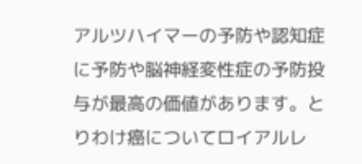アルツハイマーの予防や認知症に予防や脳神経変性症の予防投与が最高の価値があります。とりわけ癌についてロイアルレ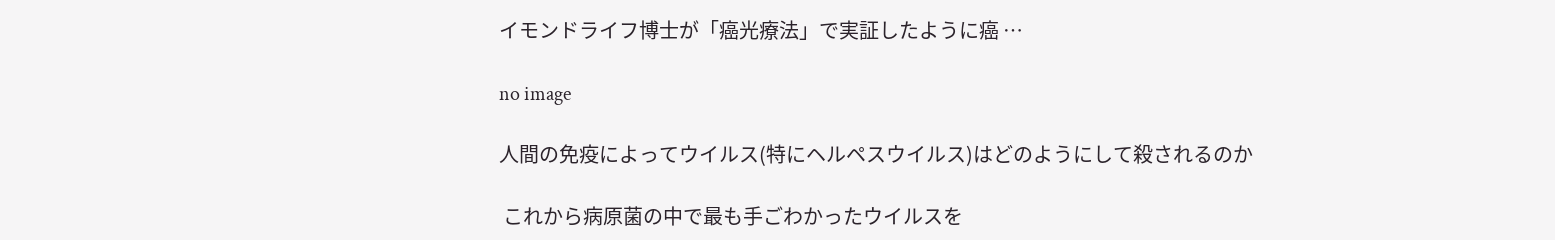イモンドライフ博士が「癌光療法」で実証したように癌 …

no image

人間の免疫によってウイルス(特にヘルペスウイルス)はどのようにして殺されるのか

 これから病原菌の中で最も手ごわかったウイルスを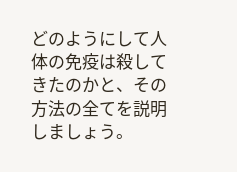どのようにして人体の免疫は殺してきたのかと、その方法の全てを説明しましょう。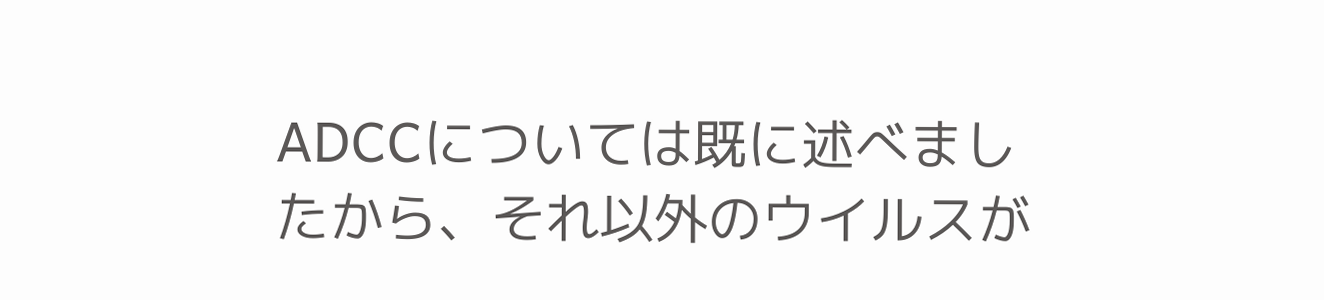ADCCについては既に述べましたから、それ以外のウイルスが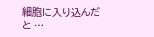細胞に入り込んだと …